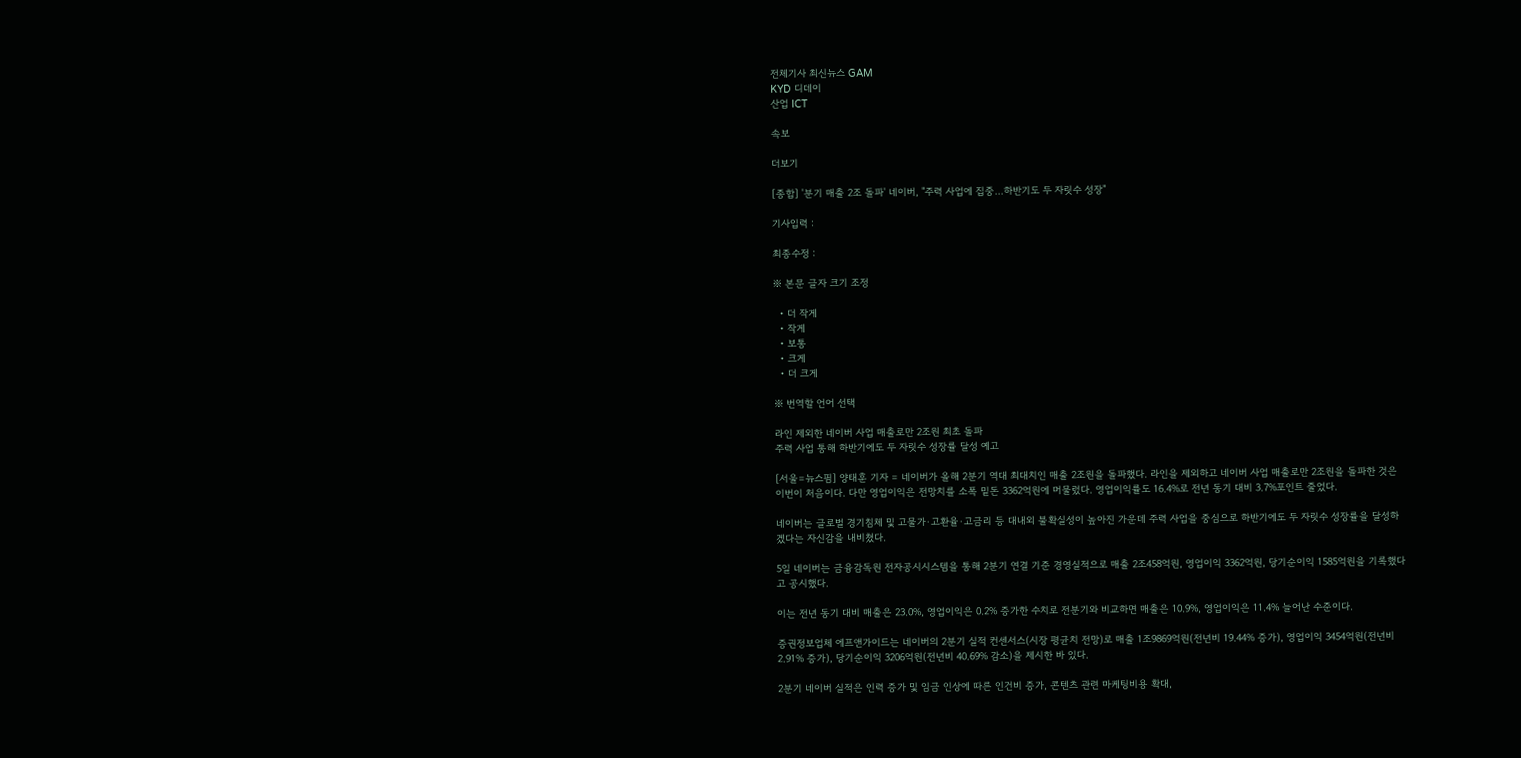전체기사 최신뉴스 GAM
KYD 디데이
산업 ICT

속보

더보기

[종합] '분기 매출 2조 돌파' 네이버, "주력 사업에 집중...하반기도 두 자릿수 성장"

기사입력 :

최종수정 :

※ 본문 글자 크기 조정

  • 더 작게
  • 작게
  • 보통
  • 크게
  • 더 크게

※ 번역할 언어 선택

라인 제외한 네이버 사업 매출로만 2조원 최초 돌파
주력 사업 통해 하반기에도 두 자릿수 성장률 달성 예고

[서울=뉴스핌] 양태훈 기자 = 네이버가 올해 2분기 역대 최대치인 매출 2조원을 돌파했다. 라인을 제외하고 네이버 사업 매출로만 2조원을 돌파한 것은 이번이 처음이다. 다만 영업이익은 전망치를 소폭 밑돈 3362억원에 머물렀다. 영업이익률도 16.4%로 전년 동기 대비 3.7%포인트 줄었다.

네이버는 글로벌 경기침체 및 고물가·고환율·고금리 등 대내외 불확실성이 높아진 가운데 주력 사업을 중심으로 하반기에도 두 자릿수 성장률을 달성하겠다는 자신감을 내비쳤다.

5일 네이버는 금융감독원 전자공시시스템을 통해 2분기 연결 기준 경영실적으로 매출 2조458억원, 영업이익 3362억원, 당기순이익 1585억원을 기록했다고 공시했다.

이는 전년 동기 대비 매출은 23.0%, 영업이익은 0.2% 증가한 수치로 전분기와 비교하면 매출은 10.9%, 영업이익은 11.4% 늘어난 수준이다.

증권정보업체 에프앤가이드는 네이버의 2분기 실적 컨센서스(시장 평균치 전망)로 매출 1조9869억원(전년비 19.44% 증가), 영업이익 3454억원(전년비 2.91% 증가), 당기순이익 3206억원(전년비 40.69% 감소)을 제시한 바 있다.

2분기 네이버 실적은 인력 증가 및 임금 인상에 따른 인건비 증가, 콘텐츠 관련 마케팅비용 확대,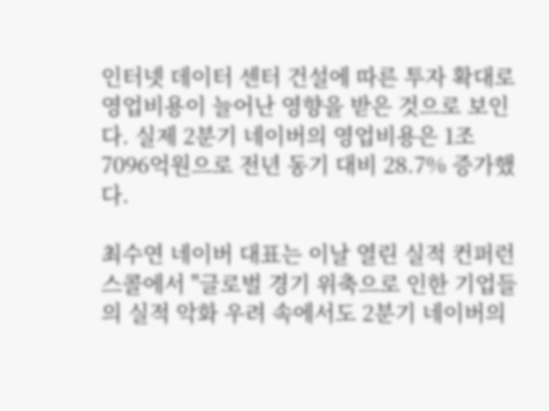인터넷 데이터 센터 건설에 따른 투자 확대로 영업비용이 늘어난 영향을 받은 것으로 보인다. 실제 2분기 네이버의 영업비용은 1조7096억원으로 전년 동기 대비 28.7% 증가했다.

최수연 네이버 대표는 이날 열린 실적 컨퍼런스콜에서 "글로벌 경기 위축으로 인한 기업들의 실적 악화 우려 속에서도 2분기 네이버의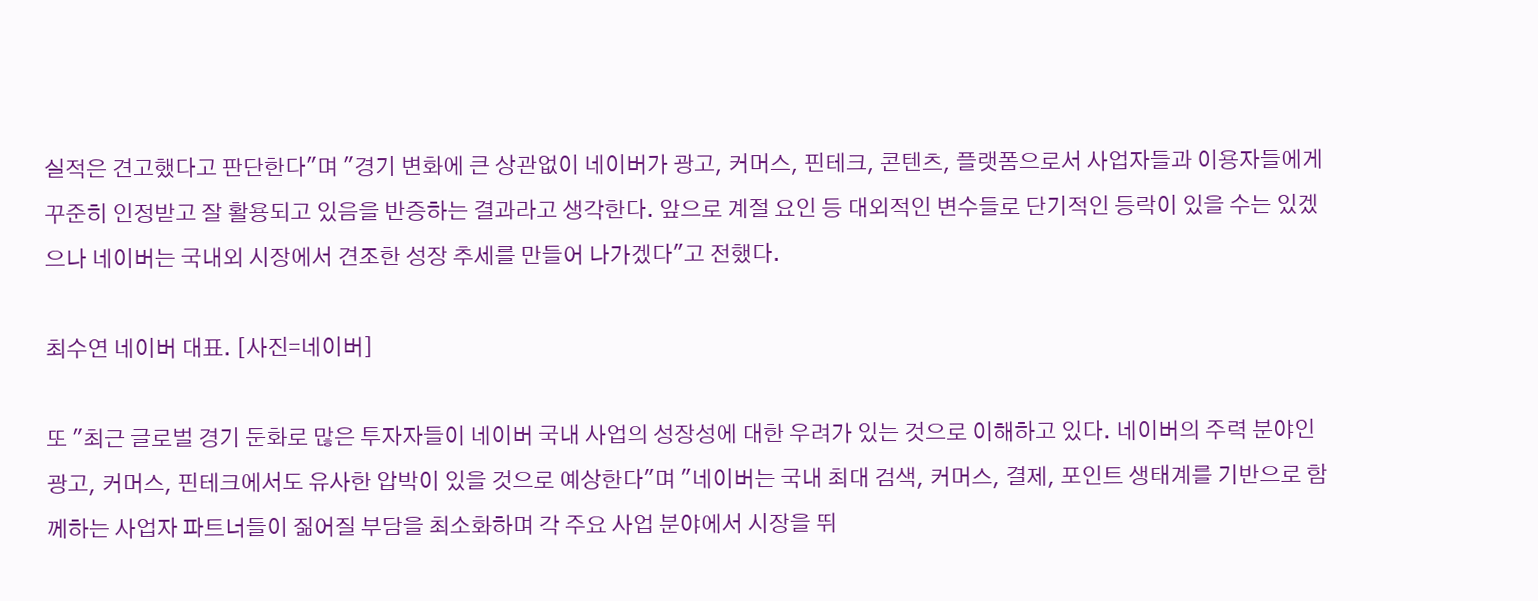실적은 견고했다고 판단한다"며 "경기 변화에 큰 상관없이 네이버가 광고, 커머스, 핀테크, 콘텐츠, 플랫폼으로서 사업자들과 이용자들에게 꾸준히 인정받고 잘 활용되고 있음을 반증하는 결과라고 생각한다. 앞으로 계절 요인 등 대외적인 변수들로 단기적인 등락이 있을 수는 있겠으나 네이버는 국내외 시장에서 견조한 성장 추세를 만들어 나가겠다"고 전했다.

최수연 네이버 대표. [사진=네이버]

또 "최근 글로벌 경기 둔화로 많은 투자자들이 네이버 국내 사업의 성장성에 대한 우려가 있는 것으로 이해하고 있다. 네이버의 주력 분야인 광고, 커머스, 핀테크에서도 유사한 압박이 있을 것으로 예상한다"며 "네이버는 국내 최대 검색, 커머스, 결제, 포인트 생태계를 기반으로 함께하는 사업자 파트너들이 짊어질 부담을 최소화하며 각 주요 사업 분야에서 시장을 뛰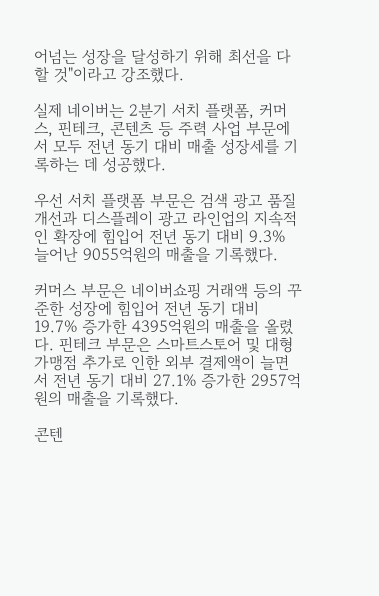어넘는 성장을 달성하기 위해 최선을 다할 것"이라고 강조했다.

실제 네이버는 2분기 서치 플랫폼, 커머스, 핀테크, 콘텐츠 등 주력 사업 부문에서 모두 전년 동기 대비 매출 성장세를 기록하는 데 성공했다.

우선 서치 플랫폼 부문은 검색 광고 품질 개선과 디스플레이 광고 라인업의 지속적인 확장에 힘입어 전년 동기 대비 9.3% 늘어난 9055억원의 매출을 기록했다.

커머스 부문은 네이버쇼핑 거래액 등의 꾸준한 성장에 힘입어 전년 동기 대비 19.7% 증가한 4395억원의 매출을 올렸다. 핀테크 부문은 스마트스토어 및 대형 가맹점 추가로 인한 외부 결제액이 늘면서 전년 동기 대비 27.1% 증가한 2957억원의 매출을 기록했다.

콘텐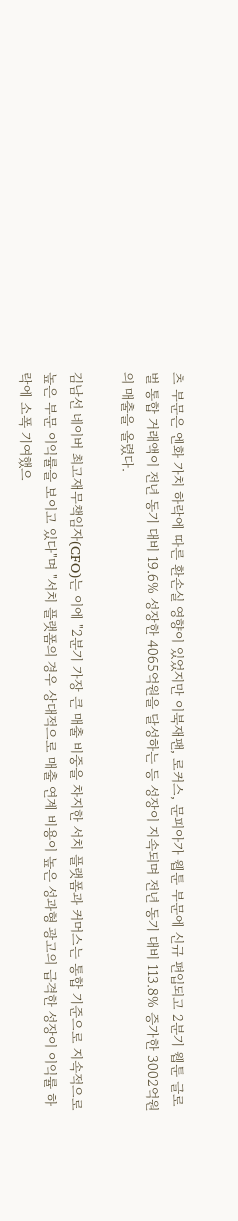츠 부문은 엔화 가치 하락에 따른 환손실 영향이 있었지만 이북재팬, 로커스, 문피아가 웹툰 부문에 신규 편입되고 2분기 웹툰 글로벌 통합 거래액이 전년 동기 대비 19.6% 성장한 4065억원을 달성하는 등 성장이 지속되며 전년 동기 대비 113.8% 증가한 3002억원의 매출을 올렸다.

김남선 네이버 최고재무책임자(CFO)는 이에 "2분기 가장 큰 매출 비중을 차지한 서치 플랫폼과 커머스는 통합 기준으로 지속적으로 높은 부문 이익률을 보이고 있다"며 "서치 플랫폼의 경우 상대적으로 매출 연계 비용이 높은 성과형 광고의 급격한 성장이 이익률 하락에 소폭 기여했으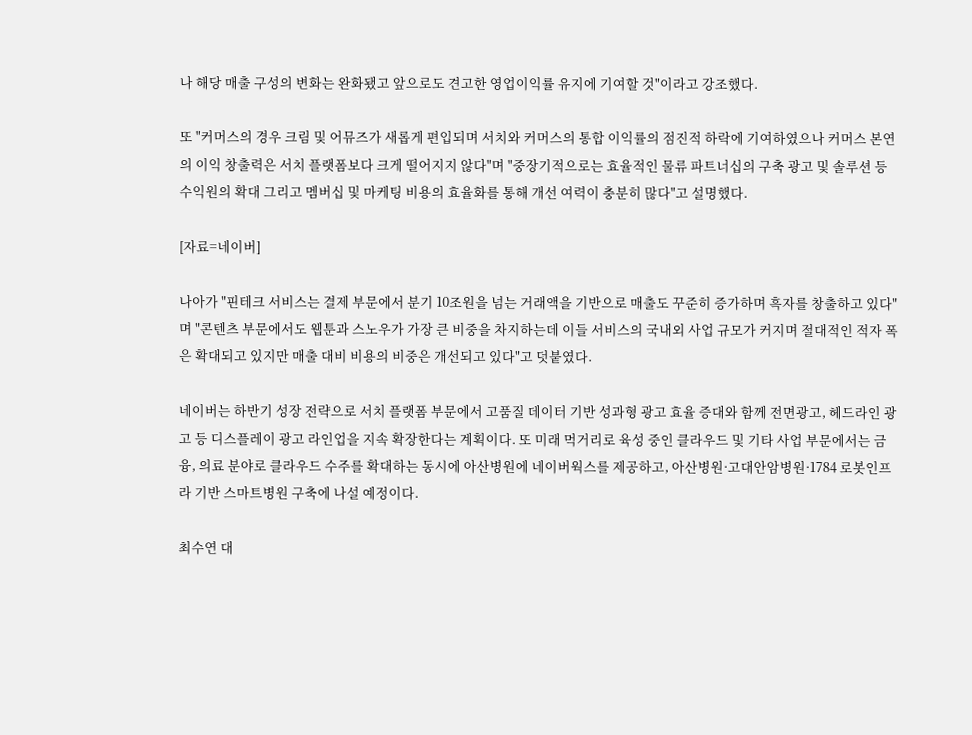나 해당 매출 구성의 변화는 완화됐고 앞으로도 견고한 영업이익률 유지에 기여할 것"이라고 강조했다.

또 "커머스의 경우 크림 및 어뮤즈가 새롭게 편입되며 서치와 커머스의 통합 이익률의 점진적 하락에 기여하였으나 커머스 본연의 이익 창출력은 서치 플랫폼보다 크게 떨어지지 않다"며 "중장기적으로는 효율적인 물류 파트너십의 구축 광고 및 솔루션 등 수익원의 확대 그리고 멤버십 및 마케팅 비용의 효율화를 통해 개선 여력이 충분히 많다"고 설명했다.

[자료=네이버]

나아가 "핀테크 서비스는 결제 부문에서 분기 10조원을 넘는 거래액을 기반으로 매출도 꾸준히 증가하며 흑자를 창출하고 있다"며 "콘텐츠 부문에서도 웹툰과 스노우가 가장 큰 비중을 차지하는데 이들 서비스의 국내외 사업 규모가 커지며 절대적인 적자 폭은 확대되고 있지만 매출 대비 비용의 비중은 개선되고 있다"고 덧붙였다.

네이버는 하반기 성장 전략으로 서치 플랫폼 부문에서 고품질 데이터 기반 성과형 광고 효율 증대와 함께 전면광고, 헤드라인 광고 등 디스플레이 광고 라인업을 지속 확장한다는 계획이다. 또 미래 먹거리로 육성 중인 클라우드 및 기타 사업 부문에서는 금융, 의료 분야로 클라우드 수주를 확대하는 동시에 아산병원에 네이버웍스를 제공하고, 아산병원·고대안암병원·1784 로봇인프라 기반 스마트병원 구축에 나설 예정이다.

최수연 대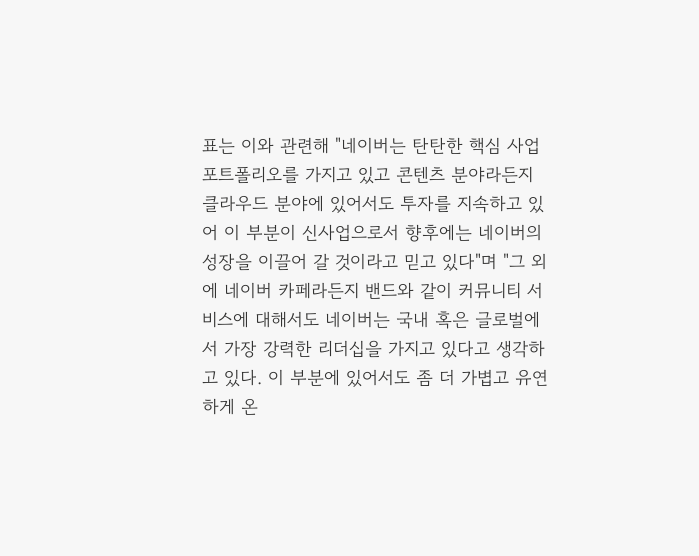표는 이와 관련해 "네이버는 탄탄한 핵심 사업 포트폴리오를 가지고 있고 콘텐츠 분야라든지 클라우드 분야에 있어서도 투자를 지속하고 있어 이 부분이 신사업으로서 향후에는 네이버의 성장을 이끌어 갈 것이라고 믿고 있다"며 "그 외에 네이버 카페라든지 밴드와 같이 커뮤니티 서비스에 대해서도 네이버는 국내 혹은 글로벌에서 가장 강력한 리더십을 가지고 있다고 생각하고 있다. 이 부분에 있어서도 좀 더 가볍고 유연하게 온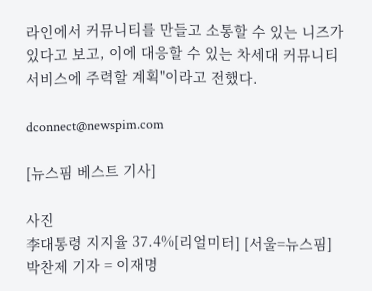라인에서 커뮤니티를 만들고 소통할 수 있는 니즈가 있다고 보고, 이에 대응할 수 있는 차세대 커뮤니티 서비스에 주력할 계획"이라고 전했다.

dconnect@newspim.com

[뉴스핌 베스트 기사]

사진
李대통령 지지율 37.4%[리얼미터] [서울=뉴스핌] 박찬제 기자 = 이재명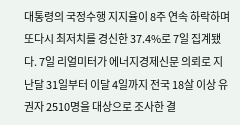대통령의 국정수행 지지율이 8주 연속 하락하며 또다시 최저치를 경신한 37.4%로 7일 집계됐다. 7일 리얼미터가 에너지경제신문 의뢰로 지난달 31일부터 이달 4일까지 전국 18살 이상 유권자 2510명을 대상으로 조사한 결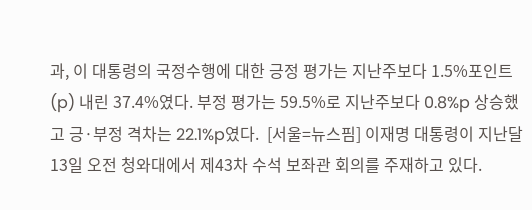과, 이 대통령의 국정수행에 대한 긍정 평가는 지난주보다 1.5%포인트(p) 내린 37.4%였다. 부정 평가는 59.5%로 지난주보다 0.8%p 상승했고 긍·부정 격차는 22.1%p였다.  [서울=뉴스핌] 이재명 대통령이 지난달 13일 오전 청와대에서 제43차 수석 보좌관 회의를 주재하고 있다.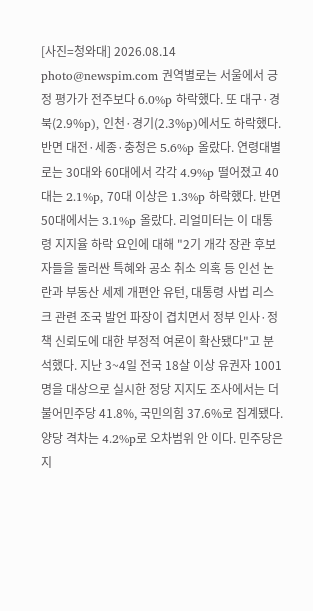[사진=청와대] 2026.08.14 photo@newspim.com 권역별로는 서울에서 긍정 평가가 전주보다 6.0%p 하락했다. 또 대구·경북(2.9%p), 인천·경기(2.3%p)에서도 하락했다. 반면 대전·세종·충청은 5.6%p 올랐다. 연령대별로는 30대와 60대에서 각각 4.9%p 떨어졌고 40대는 2.1%p, 70대 이상은 1.3%p 하락했다. 반면 50대에서는 3.1%p 올랐다. 리얼미터는 이 대통령 지지율 하락 요인에 대해 "2기 개각 장관 후보자들을 둘러싼 특혜와 공소 취소 의혹 등 인선 논란과 부동산 세제 개편안 유턴, 대통령 사법 리스크 관련 조국 발언 파장이 겹치면서 정부 인사·정책 신뢰도에 대한 부정적 여론이 확산됐다"고 분석했다. 지난 3~4일 전국 18살 이상 유권자 1001명을 대상으로 실시한 정당 지지도 조사에서는 더불어민주당 41.8%, 국민의힘 37.6%로 집계됐다. 양당 격차는 4.2%p로 오차범위 안 이다. 민주당은 지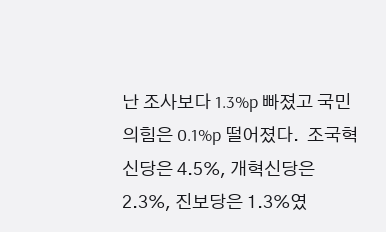난 조사보다 1.3%p 빠졌고 국민의힘은 0.1%p 떨어졌다.  조국혁신당은 4.5%, 개혁신당은 2.3%, 진보당은 1.3%였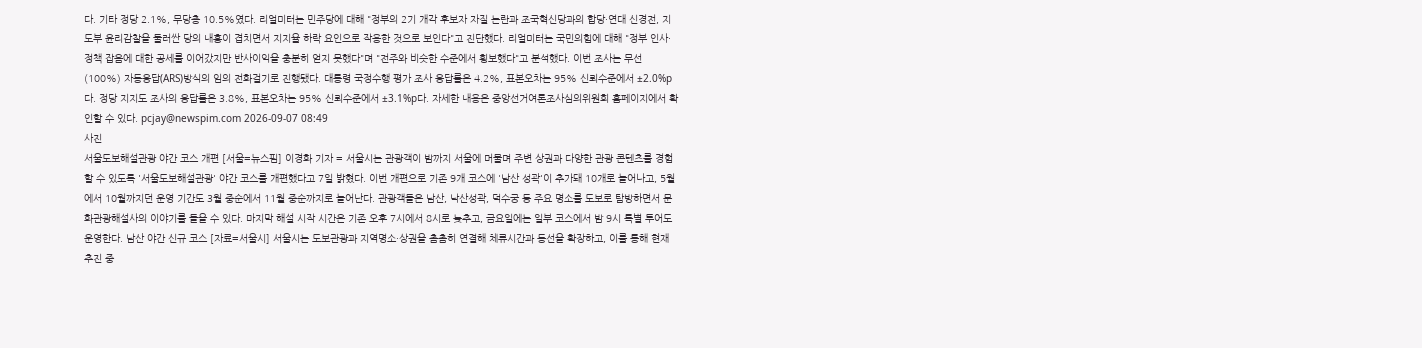다. 기타 정당 2.1%, 무당층 10.5%였다. 리얼미터는 민주당에 대해 "정부의 2기 개각 후보자 자질 논란과 조국혁신당과의 합당·연대 신경전, 지도부 윤리감찰을 둘러싼 당의 내홍이 겹치면서 지지율 하락 요인으로 작용한 것으로 보인다"고 진단했다. 리얼미터는 국민의힘에 대해 "정부 인사·정책 잡음에 대한 공세를 이어갔지만 반사이익을 충분히 얻지 못했다"며 "전주와 비슷한 수준에서 횡보했다"고 분석했다. 이번 조사는 무선(100%) 자동응답(ARS)방식의 임의 전화걸기로 진행됐다. 대통령 국정수행 평가 조사 응답률은 4.2%, 표본오차는 95% 신뢰수준에서 ±2.0%p다. 정당 지지도 조사의 응답률은 3.8%, 표본오차는 95% 신뢰수준에서 ±3.1%p다. 자세한 내용은 중앙선거여론조사심의위원회 홈페이지에서 확인할 수 있다. pcjay@newspim.com 2026-09-07 08:49
사진
서울도보해설관광 야간 코스 개편 [서울=뉴스핌] 이경화 기자 = 서울시는 관광객이 밤까지 서울에 머물며 주변 상권과 다양한 관광 콘텐츠를 경험할 수 있도록 '서울도보해설관광' 야간 코스를 개편했다고 7일 밝혔다. 이번 개편으로 기존 9개 코스에 '남산 성곽'이 추가돼 10개로 늘어나고, 5월에서 10월까지던 운영 기간도 3월 중순에서 11월 중순까지로 늘어난다. 관광객들은 남산, 낙산성곽, 덕수궁 등 주요 명소를 도보로 탐방하면서 문화관광해설사의 이야기를 들을 수 있다. 마지막 해설 시작 시간은 기존 오후 7시에서 8시로 늦추고, 금요일에는 일부 코스에서 밤 9시 특별 투어도 운영한다. 남산 야간 신규 코스 [자료=서울시] 서울시는 도보관광과 지역명소·상권을 촘촘히 연결해 체류시간과 동선을 확장하고, 이를 통해 현재 추진 중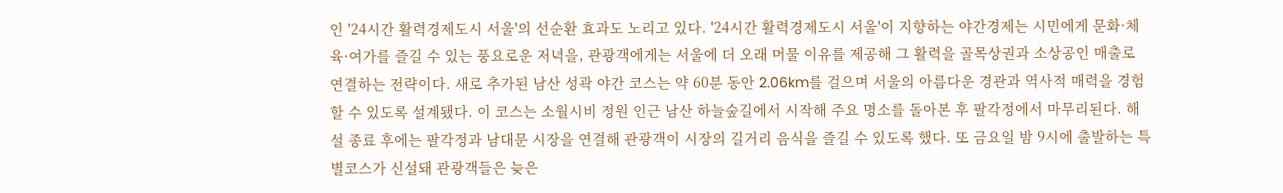인 '24시간 활력경제도시 서울'의 선순환 효과도 노리고 있다. '24시간 활력경제도시 서울'이 지향하는 야간경제는 시민에게 문화·체육·여가를 즐길 수 있는 풍요로운 저녁을, 관광객에게는 서울에 더 오래 머물 이유를 제공해 그 활력을 골목상권과 소상공인 매출로 연결하는 전략이다. 새로 추가된 남산 성곽 야간 코스는 약 60분 동안 2.06km를 걸으며 서울의 아름다운 경관과 역사적 매력을 경험할 수 있도록 설계됐다. 이 코스는 소월시비 정원 인근 남산 하늘숲길에서 시작해 주요 명소를 돌아본 후 팔각정에서 마무리된다. 해설 종료 후에는 팔각정과 남대문 시장을 연결해 관광객이 시장의 길거리 음식을 즐길 수 있도록 했다. 또 금요일 밤 9시에 출발하는 특별코스가 신설돼 관광객들은 늦은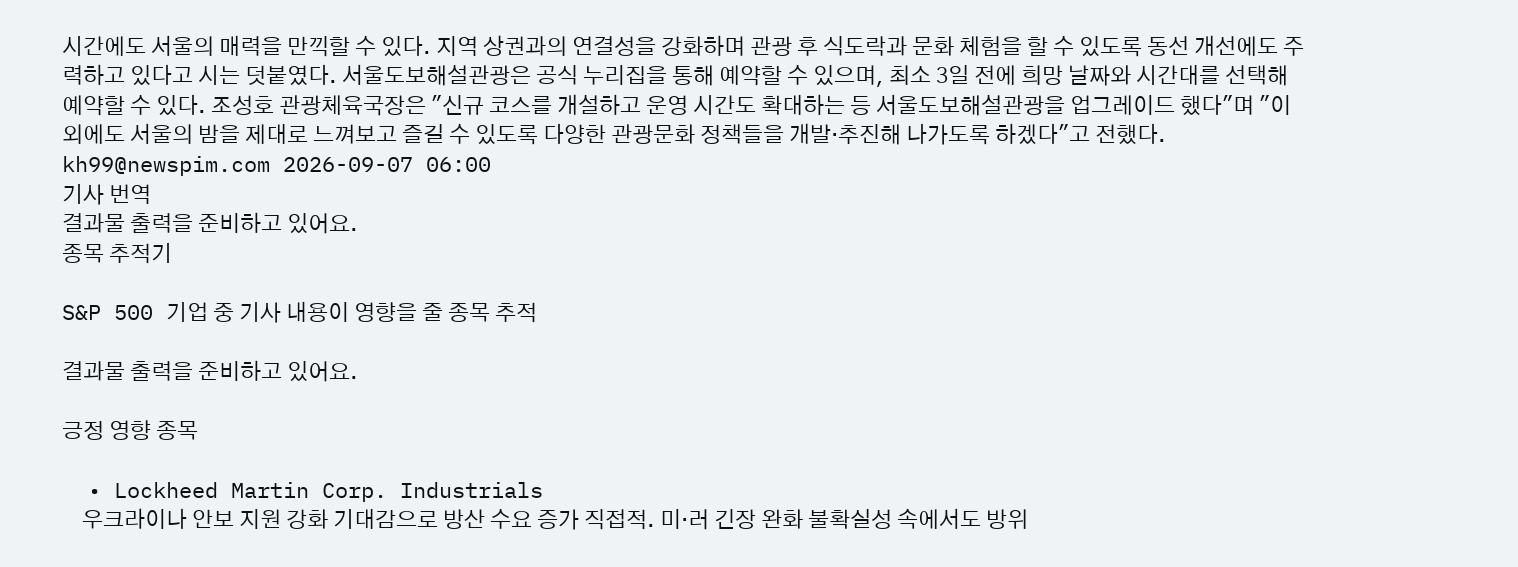시간에도 서울의 매력을 만끽할 수 있다. 지역 상권과의 연결성을 강화하며 관광 후 식도락과 문화 체험을 할 수 있도록 동선 개선에도 주력하고 있다고 시는 덧붙였다. 서울도보해설관광은 공식 누리집을 통해 예약할 수 있으며, 최소 3일 전에 희망 날짜와 시간대를 선택해 예약할 수 있다. 조성호 관광체육국장은 "신규 코스를 개설하고 운영 시간도 확대하는 등 서울도보해설관광을 업그레이드 했다"며 "이외에도 서울의 밤을 제대로 느껴보고 즐길 수 있도록 다양한 관광문화 정책들을 개발·추진해 나가도록 하겠다"고 전했다. kh99@newspim.com 2026-09-07 06:00
기사 번역
결과물 출력을 준비하고 있어요.
종목 추적기

S&P 500 기업 중 기사 내용이 영향을 줄 종목 추적

결과물 출력을 준비하고 있어요.

긍정 영향 종목

  • Lockheed Martin Corp. Industrials
    우크라이나 안보 지원 강화 기대감으로 방산 수요 증가 직접적. 미·러 긴장 완화 불확실성 속에서도 방위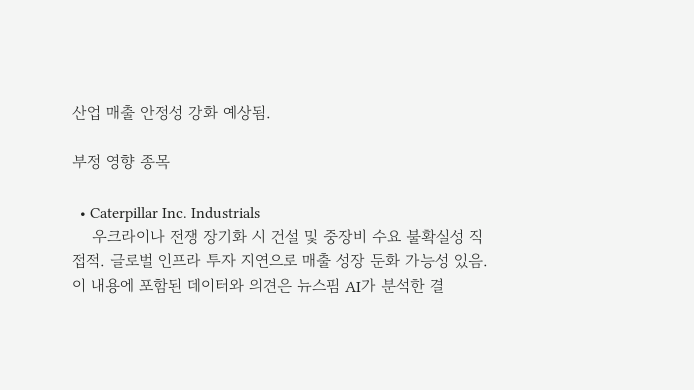산업 매출 안정성 강화 예상됨.

부정 영향 종목

  • Caterpillar Inc. Industrials
    우크라이나 전쟁 장기화 시 건설 및 중장비 수요 불확실성 직접적. 글로벌 인프라 투자 지연으로 매출 성장 둔화 가능성 있음.
이 내용에 포함된 데이터와 의견은 뉴스핌 AI가 분석한 결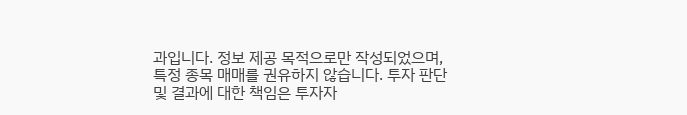과입니다. 정보 제공 목적으로만 작성되었으며, 특정 종목 매매를 권유하지 않습니다. 투자 판단 및 결과에 대한 책임은 투자자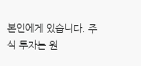본인에게 있습니다. 주식 투자는 원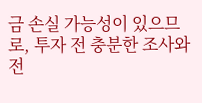금 손실 가능성이 있으므로, 투자 전 충분한 조사와 전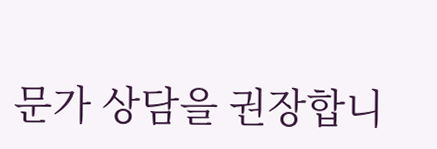문가 상담을 권장합니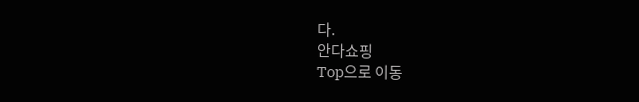다.
안다쇼핑
Top으로 이동